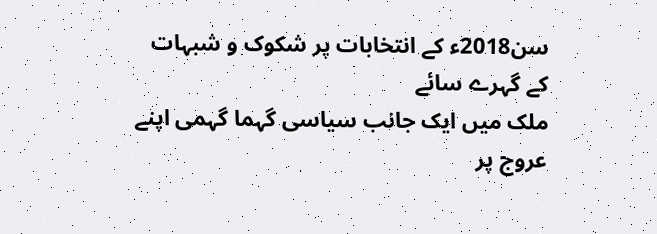سن2018ء کے انتخابات پر شکوک و شبہات کے گہرے سائے
ملک میں ایک جانب سیاسی گہما گہمی اپنے عروج پر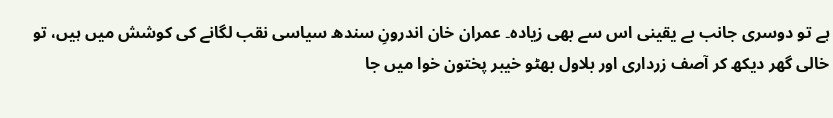ہے تو دوسری جانب بے یقینی اس سے بھی زیادہ۔ عمران خان اندرونِ سندھ سیاسی نقب لگانے کی کوشش میں ہیں، تو خالی گھر دیکھ کر آصف زرداری اور بلاول بھٹو خیبر پختون خوا میں جا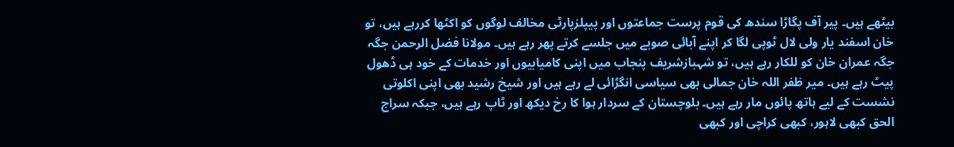بیٹھے ہیں۔ پیر آف پگاڑا سندھ کی قوم پرست جماعتوں اور پیپلزپارٹی مخالف لوگوں کو اکٹھا کررہے ہیں، تو خان اسفند یار ولی لال ٹوپی لگا کر اپنے آبائی صوبے میں جلسے کرتے پھر رہے ہیں۔ مولانا فضل الرحمن جگہ جگہ عمران خان کو للکار رہے ہیں، تو شہبازشریف پنجاب میں اپنی کامیابیوں اور خدمات کے خود ہی ڈھول پیٹ رہے ہیں۔ میر ظفر اللہ خان جمالی بھی سیاسی انگڑائی لے رہے ہیں اور شیخ رشید بھی اپنی اکلوتی نشست کے لیے ہاتھ پائوں مار رہے ہیں۔ بلوچستان کے سردار ہوا کا رخ دیکھ اور ٹاپ رہے ہیں، جبکہ سراج الحق کبھی لاہور، کبھی کراچی اور کبھی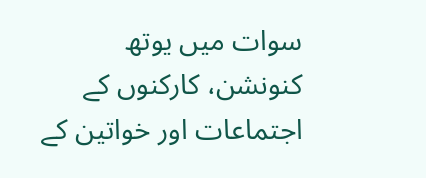سوات میں یوتھ کنونشن، کارکنوں کے اجتماعات اور خواتین کے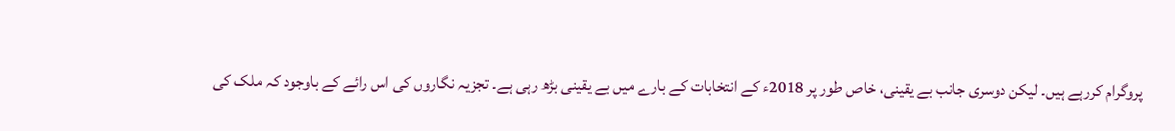پروگرام کررہے ہیں۔ لیکن دوسری جانب بے یقینی، خاص طور پر 2018ء کے انتخابات کے بارے میں بے یقینی بڑھ رہی ہے۔ تجزیہ نگاروں کی اس رائے کے باوجود کہ ملک کی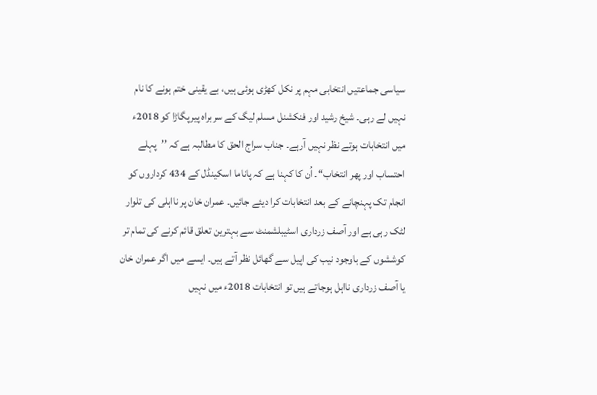سیاسی جماعتیں انتخابی مہم پر نکل کھڑی ہوئی ہیں، بے یقینی ختم ہونے کا نام نہیں لے رہی۔ شیخ رشید اور فنکشنل مسلم لیگ کے سربراہ پیرپگاڑا کو 2018ء میں انتخابات ہوتے نظر نہیں آرہے۔ جناب سراج الحق کا مطالبہ ہے کہ ’’پہلے احتساب اور پھر انتخاب‘‘۔ اُن کا کہنا ہے کہ پاناما اسکینڈل کے 434 کرداروں کو انجام تک پہنچانے کے بعد انتخابات کرا دیئے جائیں۔ عمران خان پر نااہلی کی تلوار لٹک رہی ہے اور آصف زرداری اسٹیبلشمنٹ سے بہترین تعلق قائم کرنے کی تمام تر کوششوں کے باوجود نیب کی اپیل سے گھائل نظر آتے ہیں۔ ایسے میں اگر عمران خان یا آصف زرداری نااہل ہوجاتے ہیں تو انتخابات 2018ء میں نہیں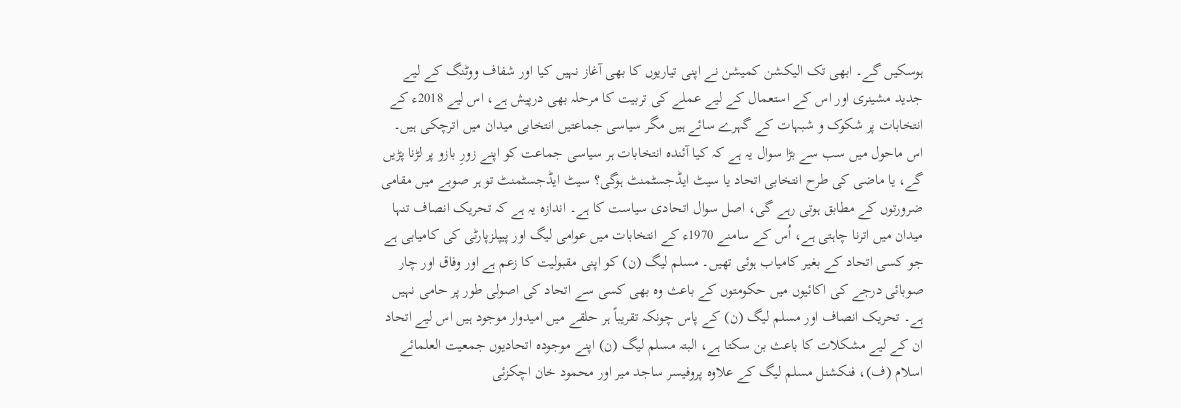ہوسکیں گے۔ ابھی تک الیکشن کمیشن نے اپنی تیاریوں کا بھی آغاز نہیں کیا اور شفاف ووٹنگ کے لیے جدید مشینری اور اس کے استعمال کے لیے عملے کی تربیت کا مرحلہ بھی درپیش ہے، اس لیے 2018ء کے انتخابات پر شکوک و شبہات کے گہرے سائے ہیں مگر سیاسی جماعتیں انتخابی میدان میں اترچکی ہیں۔
اس ماحول میں سب سے بڑا سوال یہ ہے کہ کیا آئندہ انتخابات ہر سیاسی جماعت کو اپنے زورِ بازو پر لڑنا پڑیں گے، یا ماضی کی طرح انتخابی اتحاد یا سیٹ ایڈجسٹمنٹ ہوگی؟ سیٹ ایڈجسٹمنٹ تو ہر صوبے میں مقامی ضرورتوں کے مطابق ہوتی رہے گی، اصل سوال اتحادی سیاست کا ہے۔ اندازہ یہ ہے کہ تحریک انصاف تنہا میدان میں اترنا چاہتی ہے، اُس کے سامنے 1970ء کے انتخابات میں عوامی لیگ اور پیپلزپارٹی کی کامیابی ہے جو کسی اتحاد کے بغیر کامیاب ہوئی تھیں۔ مسلم لیگ (ن) کو اپنی مقبولیت کا زعم ہے اور وفاق اور چار صوبائی درجے کی اکائیوں میں حکومتوں کے باعث وہ بھی کسی سے اتحاد کی اصولی طور پر حامی نہیں ہے۔ تحریک انصاف اور مسلم لیگ (ن) کے پاس چونکہ تقریباً ہر حلقے میں امیدوار موجود ہیں اس لیے اتحاد ان کے لیے مشکلات کا باعث بن سکتا ہے، البتہ مسلم لیگ (ن) اپنے موجودہ اتحادیوں جمعیت العلمائے اسلام (ف)، فنکشنل مسلم لیگ کے علاوہ پروفیسر ساجد میر اور محمود خان اچکزئی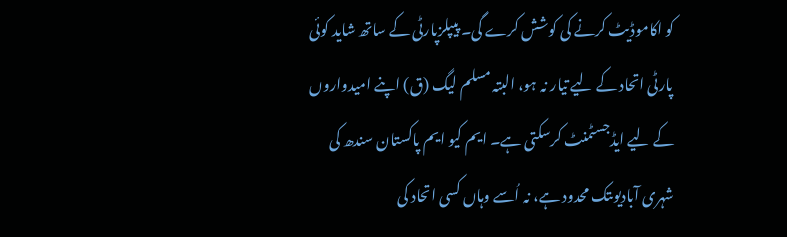کو اکاموڈیٹ کرنے کی کوشش کرے گی۔ پیپلزپارٹی کے ساتھ شاید کوئی پارٹی اتحاد کے لیے تیار نہ ہو، البتہ مسلم لیگ (ق) اپنے امیدواروں کے لیے ایڈجسٹمنٹ کرسکتی ہے۔ ایم کیو ایم پاکستان سندھ کی شہری آبادیوںتک محدود ہے، نہ اُسے وہاں کسی اتحاد کی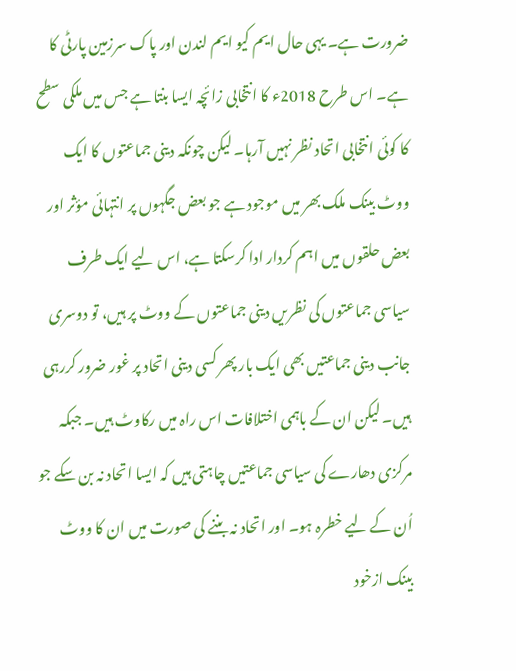ضرورت ہے۔ یہی حال ایم کیو ایم لندن اور پاک سرزمین پارٹی کا ہے۔ اس طرح 2018ء کا انتخابی زائچہ ایسا بنتا ہے جس میں ملکی سطح کا کوئی انتخابی اتحاد نظر نہیں آرہا۔ لیکن چونکہ دینی جماعتوں کا ایک ووٹ بینک ملک بھر میں موجود ہے جو بعض جگہوں پر انتہائی مؤثر اور بعض حلقوں میں اہم کردار ادا کرسکتا ہے، اس لیے ایک طرف سیاسی جماعتوں کی نظریں دینی جماعتوں کے ووٹ پر ہیں، تو دوسری جانب دینی جماعتیں بھی ایک بار پھر کسی دینی اتحاد پر غور ضرور کررہی ہیں۔ لیکن ان کے باہمی اختلافات اس راہ میں رکاوٹ ہیں۔ جبکہ مرکزی دھارے کی سیاسی جماعتیں چاہتی ہیں کہ ایسا اتحاد نہ بن سکے جو اُن کے لیے خطرہ ہو۔ اور اتحاد نہ بننے کی صورت میں ان کا ووٹ بینک ازخود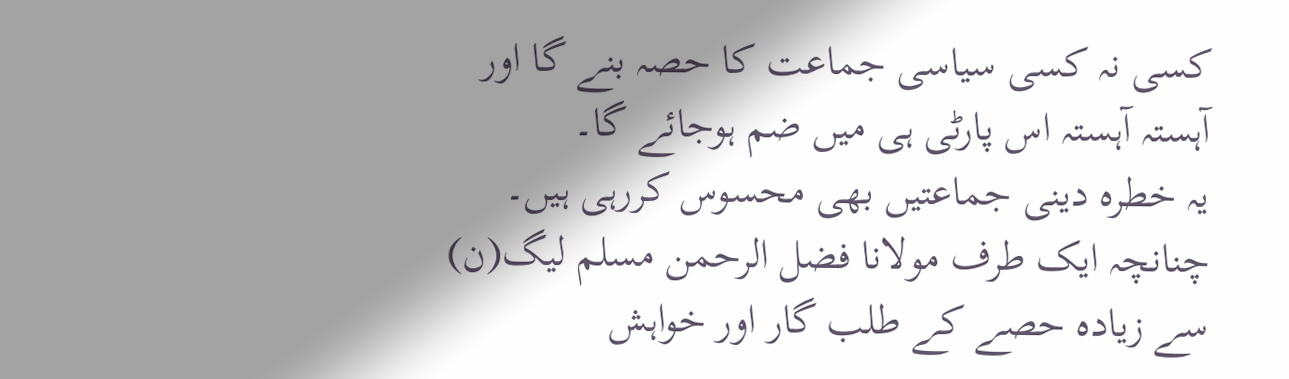کسی نہ کسی سیاسی جماعت کا حصہ بنے گا اور آہستہ آہستہ اس پارٹی ہی میں ضم ہوجائے گا۔
یہ خطرہ دینی جماعتیں بھی محسوس کررہی ہیں۔ چنانچہ ایک طرف مولانا فضل الرحمن مسلم لیگ(ن) سے زیادہ حصے کے طلب گار اور خواہش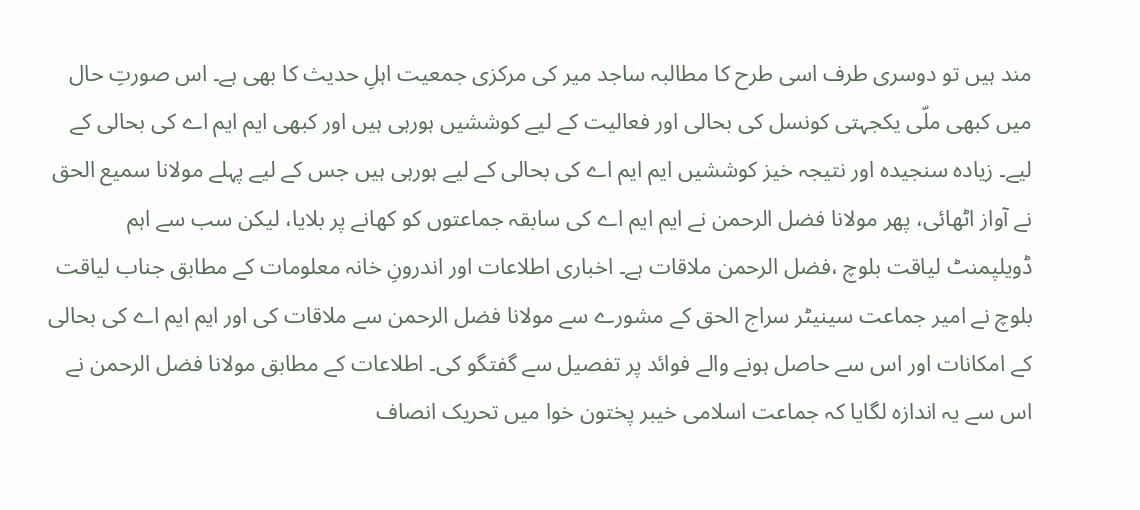مند ہیں تو دوسری طرف اسی طرح کا مطالبہ ساجد میر کی مرکزی جمعیت اہلِ حدیث کا بھی ہے۔ اس صورتِ حال میں کبھی ملّی یکجہتی کونسل کی بحالی اور فعالیت کے لیے کوششیں ہورہی ہیں اور کبھی ایم ایم اے کی بحالی کے لیے۔ زیادہ سنجیدہ اور نتیجہ خیز کوششیں ایم ایم اے کی بحالی کے لیے ہورہی ہیں جس کے لیے پہلے مولانا سمیع الحق نے آواز اٹھائی، پھر مولانا فضل الرحمن نے ایم ایم اے کی سابقہ جماعتوں کو کھانے پر بلایا، لیکن سب سے اہم ڈویلپمنٹ لیاقت بلوچ ،فضل الرحمن ملاقات ہے۔ اخباری اطلاعات اور اندرونِ خانہ معلومات کے مطابق جناب لیاقت بلوچ نے امیر جماعت سینیٹر سراج الحق کے مشورے سے مولانا فضل الرحمن سے ملاقات کی اور ایم ایم اے کی بحالی کے امکانات اور اس سے حاصل ہونے والے فوائد پر تفصیل سے گفتگو کی۔ اطلاعات کے مطابق مولانا فضل الرحمن نے اس سے یہ اندازہ لگایا کہ جماعت اسلامی خیبر پختون خوا میں تحریک انصاف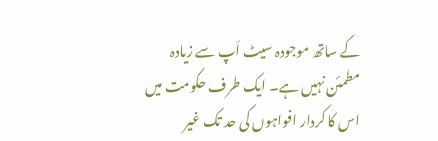کے ساتھ موجودہ سیٹ اَپ سے زیادہ مطمئن نہیں ہے۔ ایک طرف حکومت میں اس کا کردار افواہوں کی حد تک غیر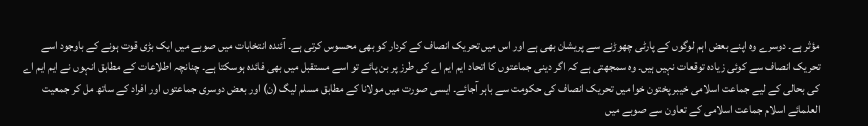مؤثر ہے۔ دوسرے وہ اپنے بعض اہم لوگوں کے پارٹی چھوڑنے سے پریشان بھی ہے اور اس میں تحریک انصاف کے کردار کو بھی محسوس کرتی ہے۔ آئندہ انتخابات میں صوبے میں ایک بڑی قوت ہونے کے باوجود اسے تحریک انصاف سے کوئی زیادہ توقعات نہیں ہیں۔ وہ سمجھتی ہے کہ اگر دینی جماعتوں کا اتحاد ایم ایم اے کی طرز پر بن پائے تو اسے مستقبل میں بھی فائدہ ہوسکتا ہے۔ چنانچہ اطلاعات کے مطابق انہوں نے ایم ایم اے کی بحالی کے لیے جماعت اسلامی خیبر پختون خوا میں تحریک انصاف کی حکومت سے باہر آجائے۔ ایسی صورت میں مولانا کے مطابق مسلم لیگ (ن) اور بعض دوسری جماعتوں اور افراد کے ساتھ مل کر جمعیت العلمائے اسلام جماعت اسلامی کے تعاون سے صوبے میں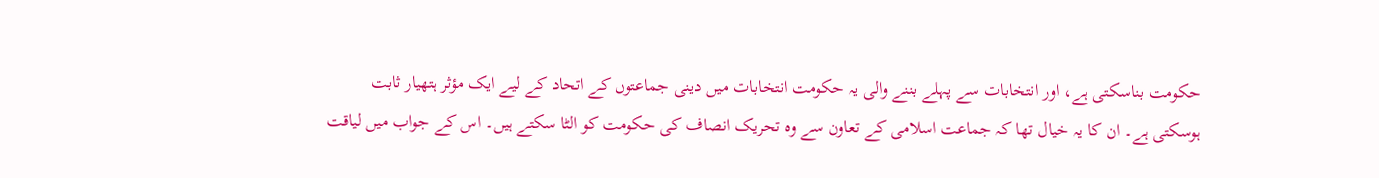حکومت بناسکتی ہے، اور انتخابات سے پہلے بننے والی یہ حکومت انتخابات میں دینی جماعتوں کے اتحاد کے لیے ایک مؤثر ہتھیار ثابت ہوسکتی ہے۔ ان کا یہ خیال تھا کہ جماعت اسلامی کے تعاون سے وہ تحریک انصاف کی حکومت کو الٹا سکتے ہیں۔ اس کے جواب میں لیاقت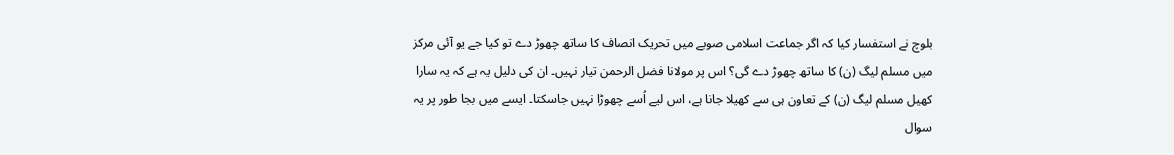بلوچ نے استفسار کیا کہ اگر جماعت اسلامی صوبے میں تحریک انصاف کا ساتھ چھوڑ دے تو کیا جے یو آئی مرکز میں مسلم لیگ (ن) کا ساتھ چھوڑ دے گی؟ اس پر مولانا فضل الرحمن تیار نہیں۔ ان کی دلیل یہ ہے کہ یہ سارا کھیل مسلم لیگ (ن) کے تعاون ہی سے کھیلا جانا ہے، اس لیے اُسے چھوڑا نہیں جاسکتا۔ ایسے میں بجا طور پر یہ سوال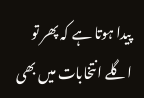پیدا ہوتا ہے کہ پھر تو اگلے انتخابات میں بھی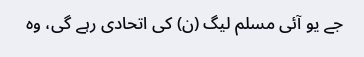جے یو آئی مسلم لیگ (ن) کی اتحادی رہے گی، وہ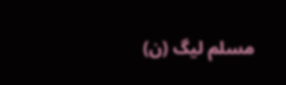مسلم لیگ (ن)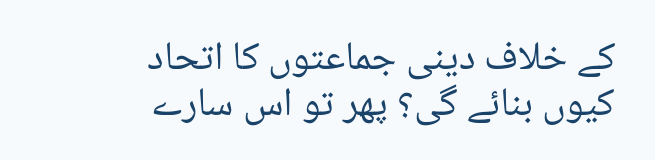کے خلاف دینی جماعتوں کا اتحاد کیوں بنائے گی؟ پھر تو اس سارے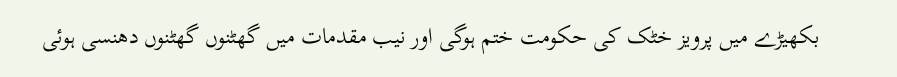بکھیڑے میں پرویز خٹک کی حکومت ختم ہوگی اور نیب مقدمات میں گھٹنوں گھٹنوں دھنسی ہوئی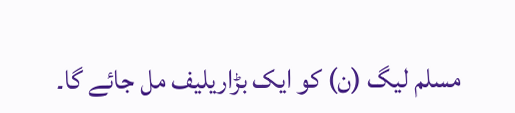مسلم لیگ (ن) کو ایک بڑاریلیف مل جائے گا۔